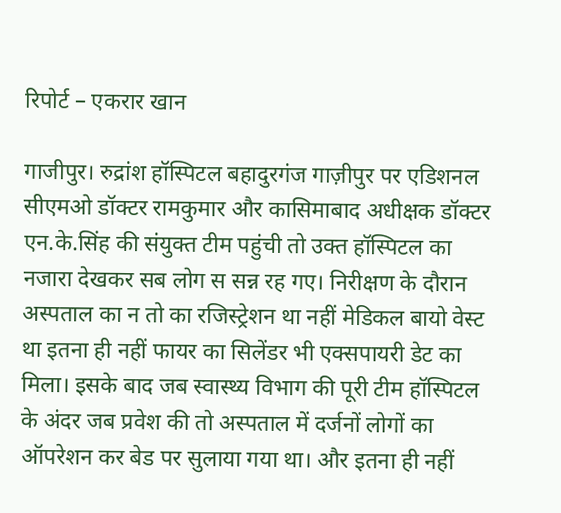रिपोर्ट – एकरार खान

गाजीपुर। रुद्रांश हॉस्पिटल बहादुरगंज गाज़ीपुर पर एडिशनल सीएमओ डॉक्टर रामकुमार और कासिमाबाद अधीक्षक डॉक्टर एन.के.सिंह की संयुक्त टीम पहुंची तो उक्त हॉस्पिटल का नजारा देखकर सब लोग स सन्न रह गए। निरीक्षण के दौरान अस्पताल का न तो का रजिस्ट्रेशन था नहीं मेडिकल बायो वेस्ट था इतना ही नहीं फायर का सिलेंडर भी एक्सपायरी डेट का मिला। इसके बाद जब स्वास्थ्य विभाग की पूरी टीम हॉस्पिटल के अंदर जब प्रवेश की तो अस्पताल में दर्जनों लोगों का ऑपरेशन कर बेड पर सुलाया गया था। और इतना ही नहीं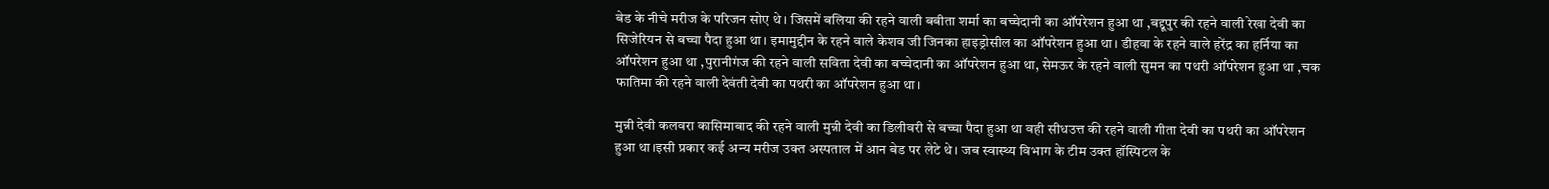बेड के नीचे मरीज के परिजन सोए थे। जिसमें बलिया की रहने वाली बबीता शर्मा का बच्चेदानी का ऑपरेशन हुआ था ,बद्दूपुर की रहने वाली रेखा देवी का सिजेरियन से बच्चा पैदा हुआ था। इमामुद्दीन के रहने वाले केशव जी जिनका हाइड्रोसील का ऑपरेशन हुआ था। डीहवा के रहने वाले हरेंद्र का हर्निया का ऑपरेशन हुआ था ,पुरानीगंज की रहने वाली सविता देवी का बच्चेदानी का ऑपरेशन हुआ था, सेमऊर के रहने वाली सुमन का पथरी ऑपरेशन हुआ था ,चक फातिमा की रहने वाली देवंती देवी का पथरी का ऑपरेशन हुआ था।

मुन्नी देवी कलवरा कासिमाबाद की रहने वाली मुन्नी देवी का डिलीवरी से बच्चा पैदा हुआ था वही सीधउत्त की रहने वाली गीता देवी का पथरी का ऑपरेशन हुआ था।इसी प्रकार कई अन्य मरीज उक्त अस्पताल में आन बेड पर लेटे थे। जब स्वास्थ्य विभाग के टीम उक्त हॉस्पिटल के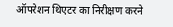ऑपरेशन थिएटर का निरीक्षण करने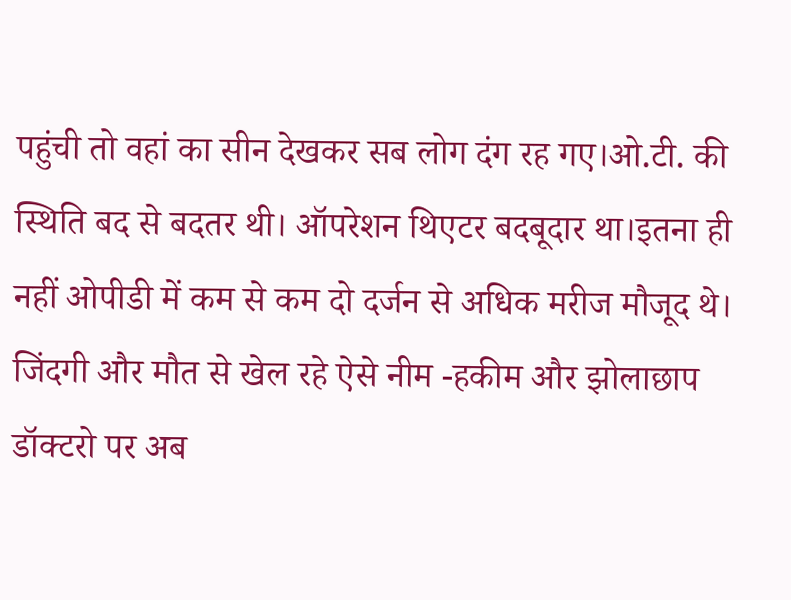पहुंची तो वहां का सीन देखकर सब लोग दंग रह गए।ओ.टी. की स्थिति बद से बदतर थी। ऑपरेशन थिएटर बदबूदार था।इतना ही नहीं ओपीडी में कम से कम दो दर्जन से अधिक मरीज मौजूद थे।
जिंदगी और मौत से खेल रहे ऐसे नीम -हकीम और झोलाछाप डॉक्टरो पर अब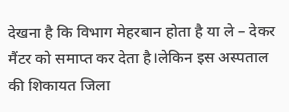देखना है कि विभाग मेहरबान होता है या ले – देकर मैंटर को समाप्त कर देता है।लेकिन इस अस्पताल की शिकायत जिला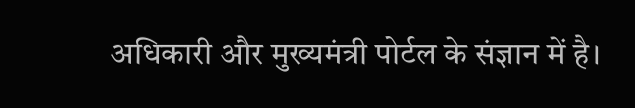अधिकारी और मुख्यमंत्री पोर्टल के संज्ञान में है।